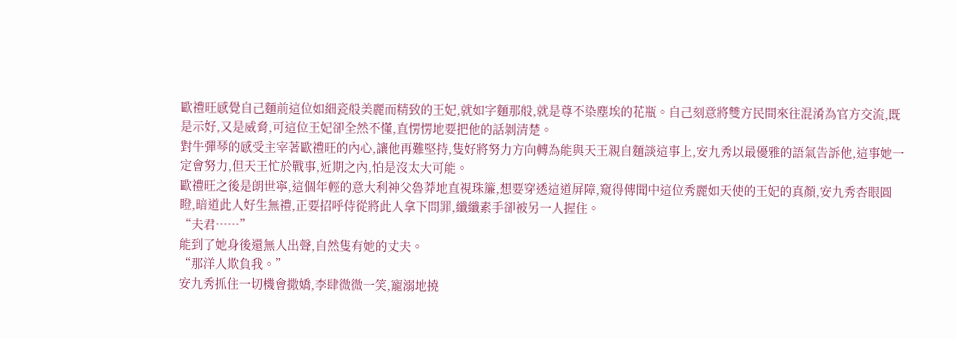歐禮旺感覺自己麵前這位如細瓷般美麗而精致的王妃,就如字麵那般,就是尊不染塵埃的花瓶。自己刻意將雙方民間來往混淆為官方交流,既是示好,又是威脅,可這位王妃卻全然不懂,直愣愣地要把他的話剝清楚。
對牛彈琴的感受主宰著歐禮旺的內心,讓他再難堅持,隻好將努力方向轉為能與天王親自麵談這事上,安九秀以最優雅的語氣告訴他,這事她一定會努力,但天王忙於戰事,近期之內,怕是沒太大可能。
歐禮旺之後是朗世寧,這個年輕的意大利神父魯莽地直視珠簾,想要穿透這道屏障,窺得傳聞中這位秀麗如天使的王妃的真顏,安九秀杏眼圓瞪,暗道此人好生無禮,正要招呼侍從將此人拿下問罪,纖纖素手卻被另一人握住。
“夫君……”
能到了她身後還無人出聲,自然隻有她的丈夫。
“那洋人欺負我。”
安九秀抓住一切機會撒嬌,李肆微微一笑,寵溺地撓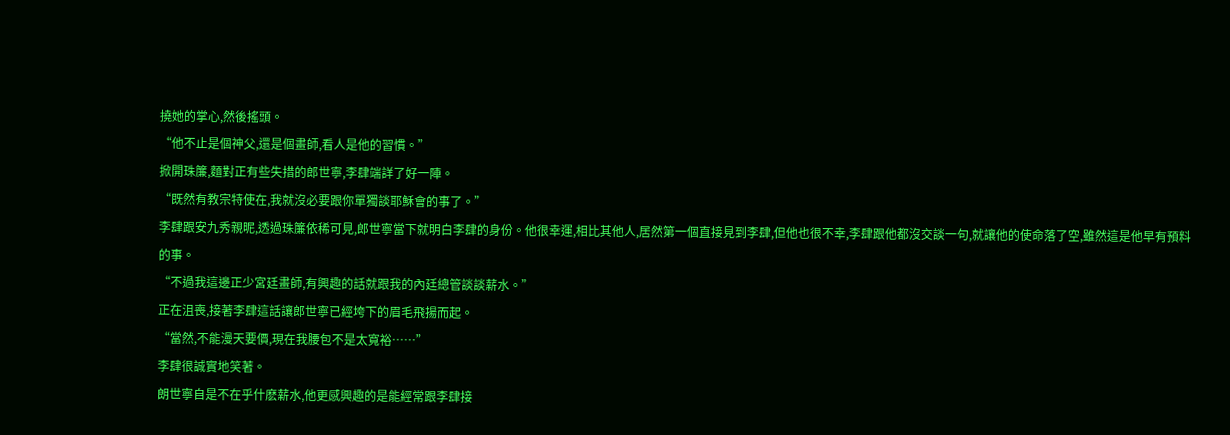撓她的掌心,然後搖頭。
“他不止是個神父,還是個畫師,看人是他的習慣。”
掀開珠簾,麵對正有些失措的郎世寧,李肆端詳了好一陣。
“既然有教宗特使在,我就沒必要跟你單獨談耶穌會的事了。”
李肆跟安九秀親昵,透過珠簾依稀可見,郎世寧當下就明白李肆的身份。他很幸運,相比其他人,居然第一個直接見到李肆,但他也很不幸,李肆跟他都沒交談一句,就讓他的使命落了空,雖然這是他早有預料的事。
“不過我這邊正少宮廷畫師,有興趣的話就跟我的內廷總管談談薪水。”
正在沮喪,接著李肆這話讓郎世寧已經垮下的眉毛飛揚而起。
“當然,不能漫天要價,現在我腰包不是太寬裕……”
李肆很誠實地笑著。
朗世寧自是不在乎什麽薪水,他更感興趣的是能經常跟李肆接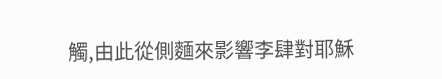觸,由此從側麵來影響李肆對耶穌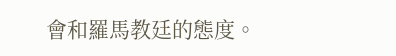會和羅馬教廷的態度。